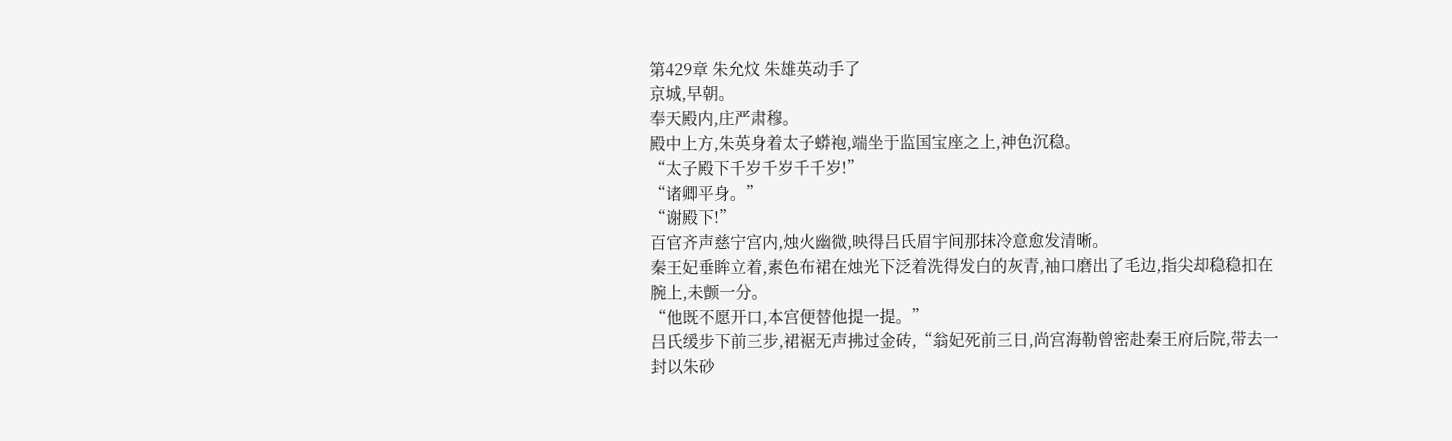第429章 朱允炆 朱雄英动手了
京城,早朝。
奉天殿内,庄严肃穆。
殿中上方,朱英身着太子蟒袍,端坐于监国宝座之上,神色沉稳。
“太子殿下千岁千岁千千岁!”
“诸卿平身。”
“谢殿下!”
百官齐声慈宁宫内,烛火幽微,映得吕氏眉宇间那抹冷意愈发清晰。
秦王妃垂眸立着,素色布裙在烛光下泛着洗得发白的灰青,袖口磨出了毛边,指尖却稳稳扣在腕上,未颤一分。
“他既不愿开口,本宫便替他提一提。”
吕氏缓步下前三步,裙裾无声拂过金砖,“翁妃死前三日,尚宫海勒曾密赴秦王府后院,带去一封以朱砂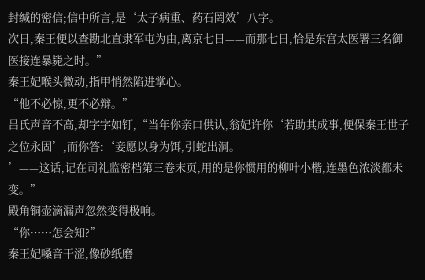封缄的密信;信中所言,是‘太子病重、药石罔效’八字。
次日,秦王便以查勘北直隶军屯为由,离京七日——而那七日,恰是东宫太医署三名御医接连暴毙之时。”
秦王妃喉头微动,指甲悄然陷进掌心。
“他不必惊,更不必辩。”
吕氏声音不高,却字字如钉,“当年你亲口供认,翁妃许你‘若助其成事,便保秦王世子之位永固’,而你答:‘妾愿以身为饵,引蛇出洞。
’——这话,记在司礼监密档第三卷末页,用的是你惯用的柳叶小楷,连墨色浓淡都未变。”
殿角铜壶滴漏声忽然变得极响。
“你……怎会知?”
秦王妃嗓音干涩,像砂纸磨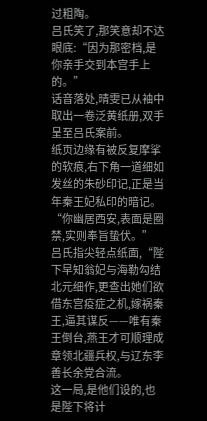过粗陶。
吕氏笑了,那笑意却不达眼底:“因为那密档,是你亲手交到本宫手上的。”
话音落处,晴雯已从袖中取出一卷泛黄纸册,双手呈至吕氏案前。
纸页边缘有被反复摩挲的软痕,右下角一道细如发丝的朱砂印记,正是当年秦王妃私印的暗记。
“你幽居西安,表面是圈禁,实则奉旨蛰伏。”
吕氏指尖轻点纸面,“陛下早知翁妃与海勒勾结北元细作,更查出她们欲借东宫疫症之机,嫁祸秦王,逼其谋反——唯有秦王倒台,燕王才可顺理成章领北疆兵权,与辽东李善长余党合流。
这一局,是他们设的,也是陛下将计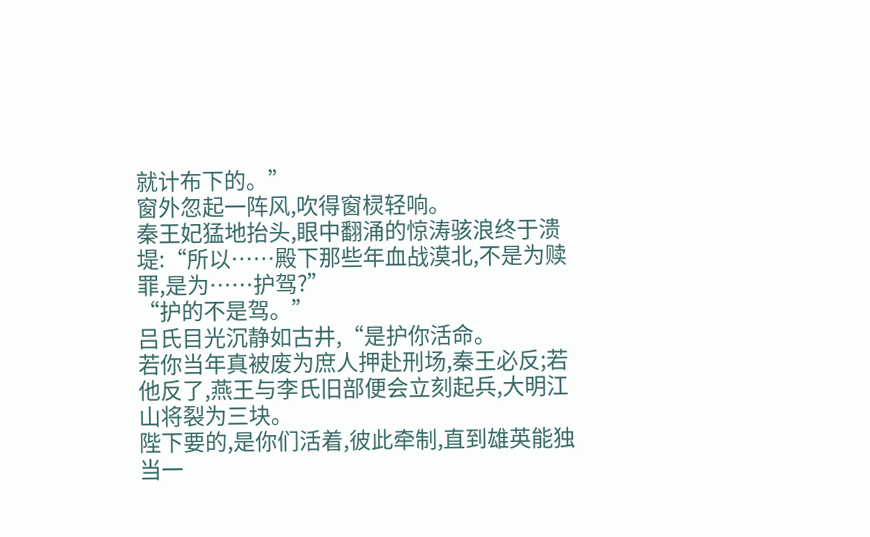就计布下的。”
窗外忽起一阵风,吹得窗棂轻响。
秦王妃猛地抬头,眼中翻涌的惊涛骇浪终于溃堤:“所以……殿下那些年血战漠北,不是为赎罪,是为……护驾?”
“护的不是驾。”
吕氏目光沉静如古井,“是护你活命。
若你当年真被废为庶人押赴刑场,秦王必反;若他反了,燕王与李氏旧部便会立刻起兵,大明江山将裂为三块。
陛下要的,是你们活着,彼此牵制,直到雄英能独当一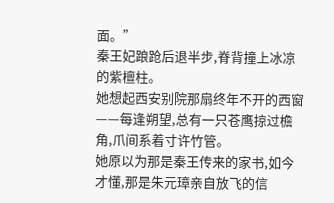面。”
秦王妃踉跄后退半步,脊背撞上冰凉的紫檀柱。
她想起西安别院那扇终年不开的西窗——每逢朔望,总有一只苍鹰掠过檐角,爪间系着寸许竹管。
她原以为那是秦王传来的家书,如今才懂,那是朱元璋亲自放飞的信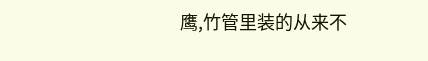鹰,竹管里装的从来不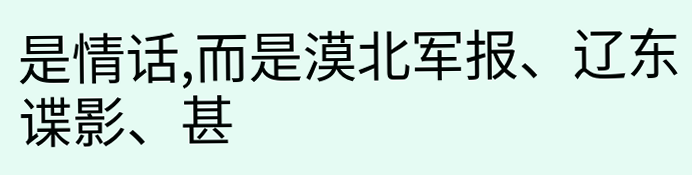是情话,而是漠北军报、辽东谍影、甚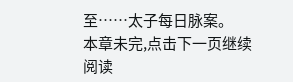至……太子每日脉案。
本章未完,点击下一页继续阅读